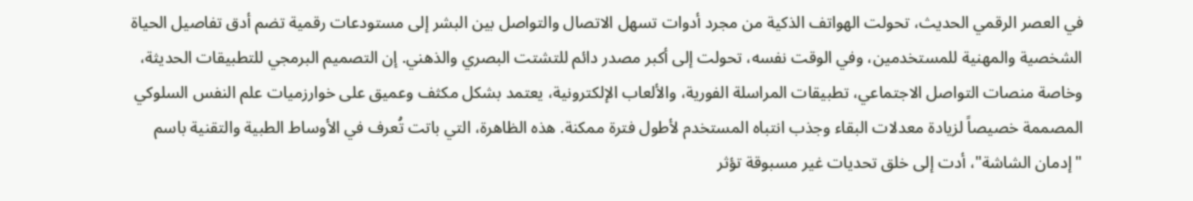في العصر الرقمي الحديث، تحولت الهواتف الذكية من مجرد أدوات تسهل الاتصال والتواصل بين البشر إلى مستودعات رقمية تضم أدق تفاصيل الحياة الشخصية والمهنية للمستخدمين، وفي الوقت نفسه، تحولت إلى أكبر مصدر دائم للتشتت البصري والذهني. إن التصميم البرمجي للتطبيقات الحديثة، وخاصة منصات التواصل الاجتماعي، تطبيقات المراسلة الفورية، والألعاب الإلكترونية، يعتمد بشكل مكثف وعميق على خوارزميات علم النفس السلوكي المصممة خصيصاً لزيادة معدلات البقاء وجذب انتباه المستخدم لأطول فترة ممكنة. هذه الظاهرة، التي باتت تُعرف في الأوساط الطبية والتقنية باسم "إدمان الشاشة"، أدت إلى خلق تحديات غير مسبوقة تؤثر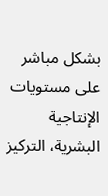بشكل مباشر على مستويات الإنتاجية البشرية، التركيز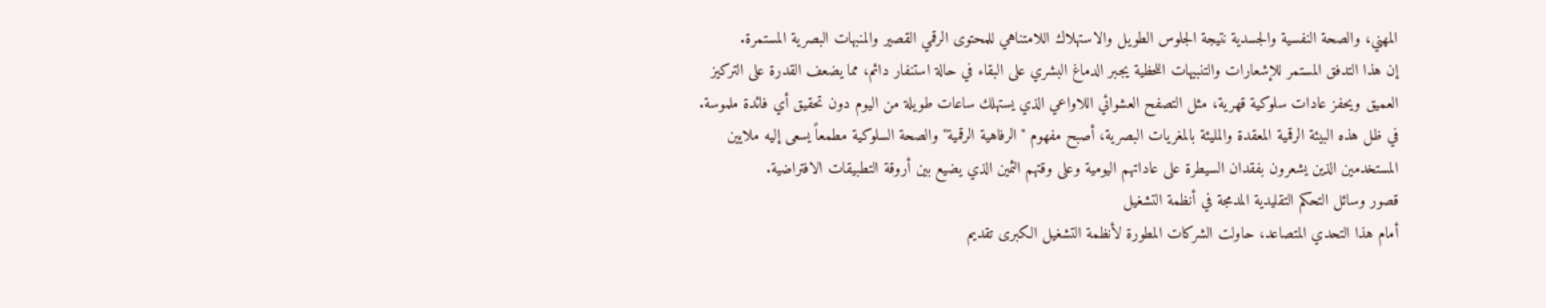المهني، والصحة النفسية والجسدية نتيجة الجلوس الطويل والاستهلاك اللامتناهي للمحتوى الرقمي القصير والمنبهات البصرية المستمرة.
إن هذا التدفق المستمر للإشعارات والتنبيهات اللحظية يجبر الدماغ البشري على البقاء في حالة استنفار دائم، مما يضعف القدرة على التركيز العميق ويحفز عادات سلوكية قهرية، مثل التصفح العشوائي اللاواعي الذي يستهلك ساعات طويلة من اليوم دون تحقيق أي فائدة ملموسة. في ظل هذه البيئة الرقمية المعقدة والمليئة بالمغريات البصرية، أصبح مفهوم "الرفاهية الرقمية" والصحة السلوكية مطمعاً يسعى إليه ملايين المستخدمين الذين يشعرون بفقدان السيطرة على عاداتهم اليومية وعلى وقتهم الثمين الذي يضيع بين أروقة التطبيقات الافتراضية.
قصور وسائل التحكم التقليدية المدمجة في أنظمة التشغيل
أمام هذا التحدي المتصاعد، حاولت الشركات المطورة لأنظمة التشغيل الكبرى تقديم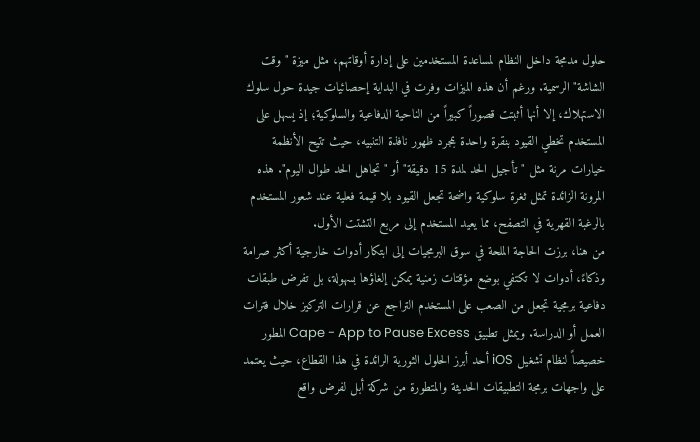حلول مدمجة داخل النظام لمساعدة المستخدمين على إدارة أوقاتهم، مثل ميزة "وقت الشاشة" الرسمية. ورغم أن هذه الميزات وفرت في البداية إحصائيات جيدة حول سلوك الاستهلاك، إلا أنها أثبتت قصوراً كبيراً من الناحية الدفاعية والسلوكية؛ إذ يسهل على المستخدم تخطي القيود بنقرة واحدة بمجرد ظهور نافذة التنبيه، حيث تتيح الأنظمة خيارات مرنة مثل "تأجيل الحد لمدة 15 دقيقة" أو "تجاهل الحد طوال اليوم". هذه المرونة الزائدة تمثل ثغرة سلوكية واضحة تجعل القيود بلا قيمة فعلية عند شعور المستخدم بالرغبة القهرية في التصفح، مما يعيد المستخدم إلى مربع التشتت الأول.
من هنا، برزت الحاجة الملحة في سوق البرمجيات إلى ابتكار أدوات خارجية أكثر صرامة وذكاءً، أدوات لا تكتفي بوضع مؤقتات زمنية يمكن إلغاؤها بسهولة، بل تفرض طبقات دفاعية برمجية تجعل من الصعب على المستخدم التراجع عن قرارات التركيز خلال فترات العمل أو الدراسة. ويمثل تطبيق Cape - App to Pause Excess المطور خصيصاً لنظام تشغيل iOS أحد أبرز الحلول الثورية الرائدة في هذا القطاع، حيث يعتمد على واجهات برمجة التطبيقات الحديثة والمتطورة من شركة أبل لفرض واقع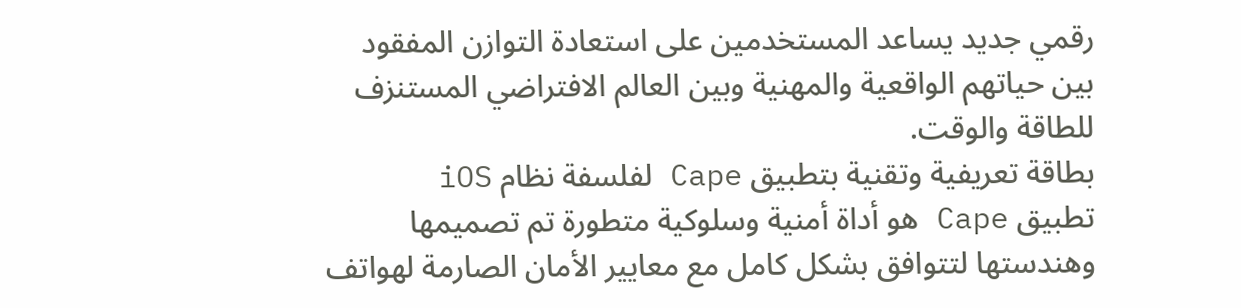رقمي جديد يساعد المستخدمين على استعادة التوازن المفقود بين حياتهم الواقعية والمهنية وبين العالم الافتراضي المستنزف للطاقة والوقت.
بطاقة تعريفية وتقنية بتطبيق Cape لفلسفة نظام iOS
تطبيق Cape هو أداة أمنية وسلوكية متطورة تم تصميمها وهندستها لتتوافق بشكل كامل مع معايير الأمان الصارمة لهواتف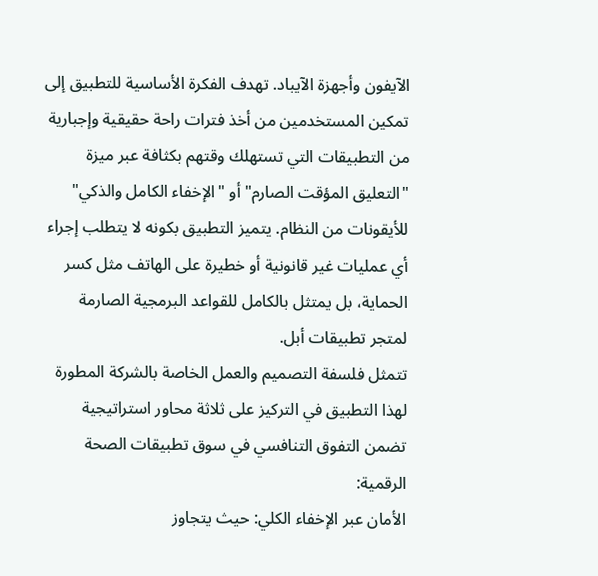الآيفون وأجهزة الآيباد. تهدف الفكرة الأساسية للتطبيق إلى تمكين المستخدمين من أخذ فترات راحة حقيقية وإجبارية من التطبيقات التي تستهلك وقتهم بكثافة عبر ميزة "التعليق المؤقت الصارم" أو "الإخفاء الكامل والذكي" للأيقونات من النظام. يتميز التطبيق بكونه لا يتطلب إجراء أي عمليات غير قانونية أو خطيرة على الهاتف مثل كسر الحماية، بل يمتثل بالكامل للقواعد البرمجية الصارمة لمتجر تطبيقات أبل.
تتمثل فلسفة التصميم والعمل الخاصة بالشركة المطورة لهذا التطبيق في التركيز على ثلاثة محاور استراتيجية تضمن التفوق التنافسي في سوق تطبيقات الصحة الرقمية:
الأمان عبر الإخفاء الكلي: حيث يتجاوز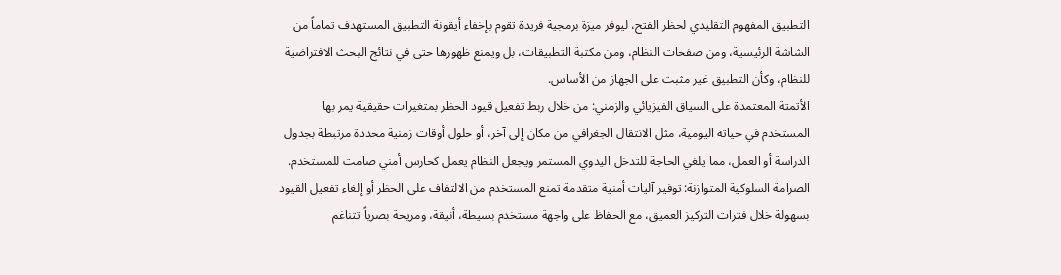التطبيق المفهوم التقليدي لحظر الفتح، ليوفر ميزة برمجية فريدة تقوم بإخفاء أيقونة التطبيق المستهدف تماماً من الشاشة الرئيسية، ومن صفحات النظام، ومن مكتبة التطبيقات، بل ويمنع ظهورها حتى في نتائج البحث الافتراضية للنظام، وكأن التطبيق غير مثبت على الجهاز من الأساس.
الأتمتة المعتمدة على السياق الفيزيائي والزمني: من خلال ربط تفعيل قيود الحظر بمتغيرات حقيقية يمر بها المستخدم في حياته اليومية، مثل الانتقال الجغرافي من مكان إلى آخر، أو حلول أوقات زمنية محددة مرتبطة بجدول الدراسة أو العمل، مما يلغي الحاجة للتدخل اليدوي المستمر ويجعل النظام يعمل كحارس أمني صامت للمستخدم.
الصرامة السلوكية المتوازنة: توفير آليات أمنية متقدمة تمنع المستخدم من الالتفاف على الحظر أو إلغاء تفعيل القيود بسهولة خلال فترات التركيز العميق، مع الحفاظ على واجهة مستخدم بسيطة، أنيقة، ومريحة بصرياً تتناغم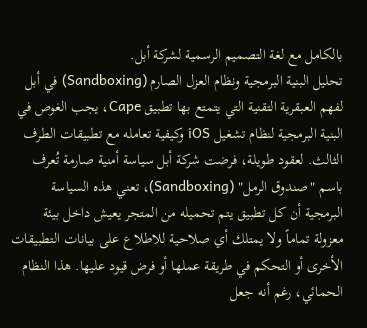بالكامل مع لغة التصميم الرسمية لشركة أبل.
تحليل البنية البرمجية ونظام العزل الصارم (Sandboxing) في أبل
لفهم العبقرية التقنية التي يتمتع بها تطبيق Cape، يجب الغوص في البنية البرمجية لنظام تشغيل iOS وكيفية تعامله مع تطبيقات الطرف الثالث. لعقود طويلة، فرضت شركة أبل سياسة أمنية صارمة تُعرف باسم "صندوق الرمل" (Sandboxing)، تعني هذه السياسة البرمجية أن كل تطبيق يتم تحميله من المتجر يعيش داخل بيئة معزولة تماماً ولا يمتلك أي صلاحية للاطلاع على بيانات التطبيقات الأخرى أو التحكم في طريقة عملها أو فرض قيود عليها. هذا النظام الحمائي، رغم أنه جعل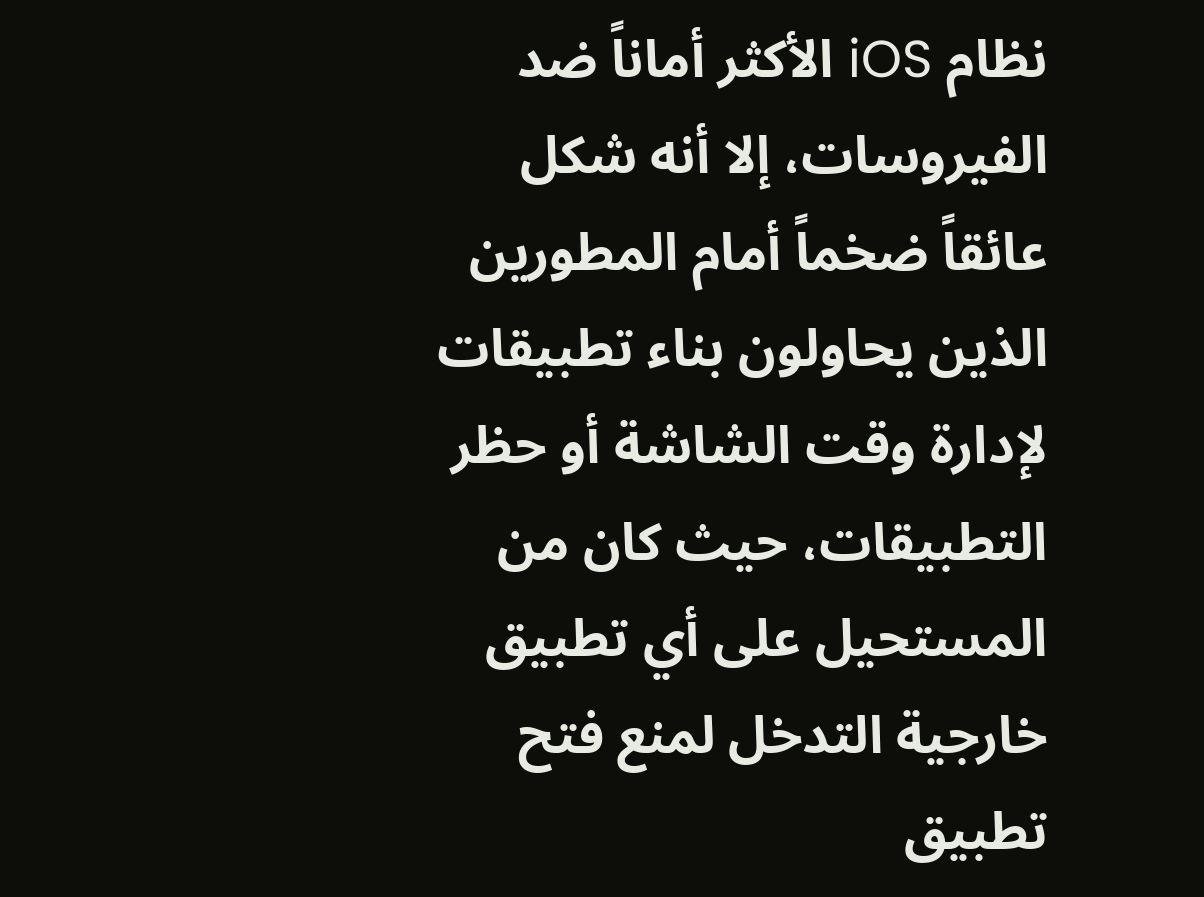نظام iOS الأكثر أماناً ضد الفيروسات، إلا أنه شكل عائقاً ضخماً أمام المطورين الذين يحاولون بناء تطبيقات لإدارة وقت الشاشة أو حظر التطبيقات، حيث كان من المستحيل على أي تطبيق خارجية التدخل لمنع فتح تطبيق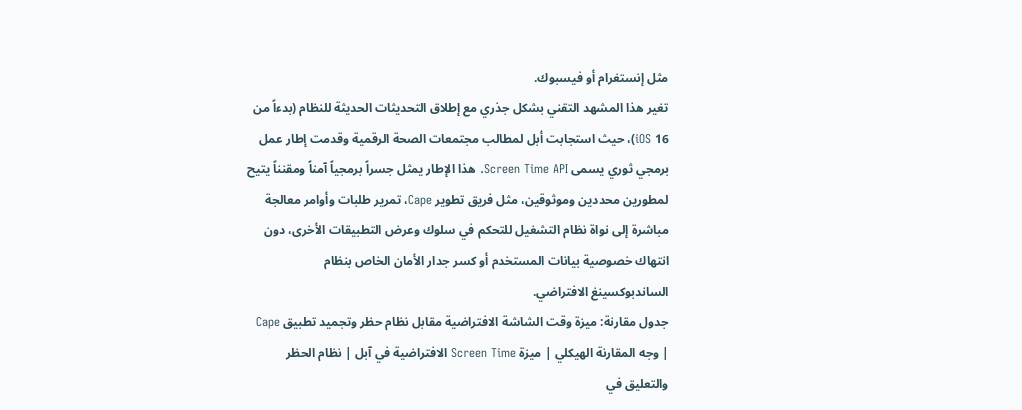مثل إنستغرام أو فيسبوك.
تغير هذا المشهد التقني بشكل جذري مع إطلاق التحديثات الحديثة للنظام (بدءاً من iOS 16)، حيث استجابت أبل لمطالب مجتمعات الصحة الرقمية وقدمت إطار عمل برمجي ثوري يسمى Screen Time API. هذا الإطار يمثل جسراً برمجياً آمناً ومقنناً يتيح لمطورين محددين وموثوقين، مثل فريق تطوير Cape، تمرير طلبات وأوامر معالجة مباشرة إلى نواة نظام التشغيل للتحكم في سلوك وعرض التطبيقات الأخرى، دون انتهاك خصوصية بيانات المستخدم أو كسر جدار الأمان الخاص بنظام الساندبوكسينغ الافتراضي.
جدول مقارنة: ميزة وقت الشاشة الافتراضية مقابل نظام حظر وتجميد تطبيق Cape
| وجه المقارنة الهيكلي | ميزة Screen Time الافتراضية في آبل | نظام الحظر والتعليق في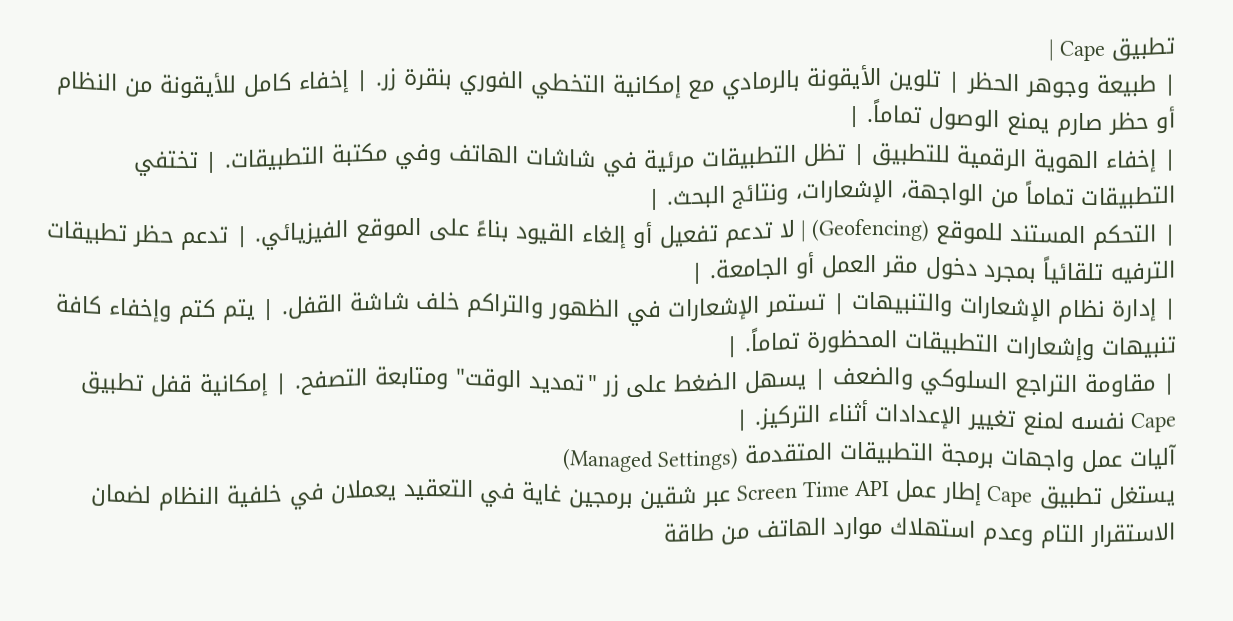تطبيق Cape |
| طبيعة وجوهر الحظر | تلوين الأيقونة بالرمادي مع إمكانية التخطي الفوري بنقرة زر. | إخفاء كامل للأيقونة من النظام أو حظر صارم يمنع الوصول تماماً. |
| إخفاء الهوية الرقمية للتطبيق | تظل التطبيقات مرئية في شاشات الهاتف وفي مكتبة التطبيقات. | تختفي التطبيقات تماماً من الواجهة، الإشعارات، ونتائج البحث. |
| التحكم المستند للموقع (Geofencing) | لا تدعم تفعيل أو إلغاء القيود بناءً على الموقع الفيزيائي. | تدعم حظر تطبيقات الترفيه تلقائياً بمجرد دخول مقر العمل أو الجامعة. |
| إدارة نظام الإشعارات والتنبيهات | تستمر الإشعارات في الظهور والتراكم خلف شاشة القفل. | يتم كتم وإخفاء كافة تنبيهات وإشعارات التطبيقات المحظورة تماماً. |
| مقاومة التراجع السلوكي والضعف | يسهل الضغط على زر "تمديد الوقت" ومتابعة التصفح. | إمكانية قفل تطبيق Cape نفسه لمنع تغيير الإعدادات أثناء التركيز. |
آليات عمل واجهات برمجة التطبيقات المتقدمة (Managed Settings)
يستغل تطبيق Cape إطار عمل Screen Time API عبر شقين برمجين غاية في التعقيد يعملان في خلفية النظام لضمان الاستقرار التام وعدم استهلاك موارد الهاتف من طاقة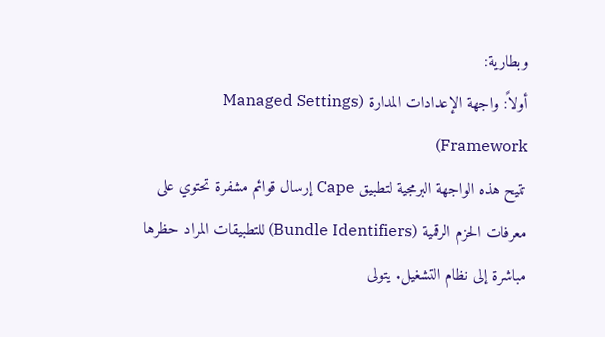وبطارية:
أولاً: واجهة الإعدادات المدارة (Managed Settings Framework)
تتيح هذه الواجهة البرمجية لتطبيق Cape إرسال قوائم مشفرة تحتوي على معرفات الحزم الرقمية (Bundle Identifiers) للتطبيقات المراد حظرها مباشرة إلى نظام التشغيل. يتولى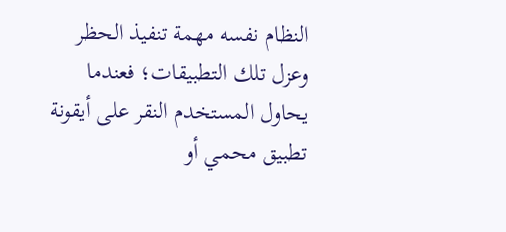النظام نفسه مهمة تنفيذ الحظر وعزل تلك التطبيقات؛ فعندما يحاول المستخدم النقر على أيقونة تطبيق محمي أو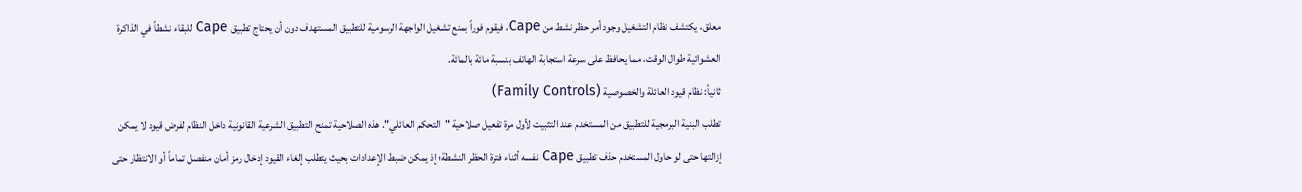معلق، يكتشف نظام التشغيل وجود أمر حظر نشط من Cape، فيقوم فوراً بمنع تشغيل الواجهة الرسومية للتطبيق المستهدف دون أن يحتاج تطبيق Cape للبقاء نشطاً في الذاكرة العشوائية طوال الوقت، مما يحافظ على سرعة استجابة الهاتف بنسبة مائة بالمائة.
ثانياً: نظام قيود العائلة والخصوصية (Family Controls)
تطلب البنية البرمجية للتطبيق من المستخدم عند التثبيت لأول مرة تفعيل صلاحية "التحكم العائلي". هذه الصلاحية تمنح التطبيق الشرعية القانونية داخل النظام لفرض قيود لا يمكن إزالتها حتى لو حاول المستخدم حذف تطبيق Cape نفسه أثناء فترة الحظر النشطة؛ إذ يمكن ضبط الإعدادات بحيث يتطلب إلغاء القيود إدخال رمز أمان منفصل تماماً أو الانتظار حتى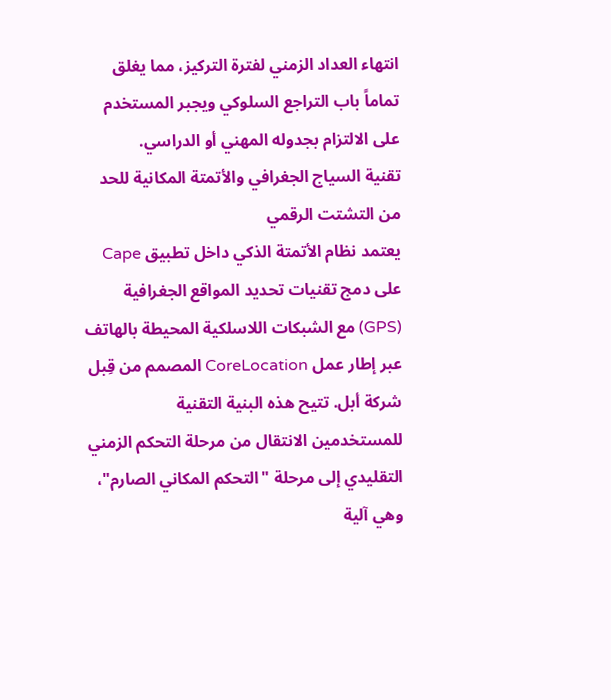انتهاء العداد الزمني لفترة التركيز، مما يغلق تماماً باب التراجع السلوكي ويجبر المستخدم على الالتزام بجدوله المهني أو الدراسي.
تقنية السياج الجغرافي والأتمتة المكانية للحد من التشتت الرقمي
يعتمد نظام الأتمتة الذكي داخل تطبيق Cape على دمج تقنيات تحديد المواقع الجغرافية (GPS) مع الشبكات اللاسلكية المحيطة بالهاتف عبر إطار عمل CoreLocation المصمم من قِبل شركة أبل. تتيح هذه البنية التقنية للمستخدمين الانتقال من مرحلة التحكم الزمني التقليدي إلى مرحلة "التحكم المكاني الصارم"، وهي آلية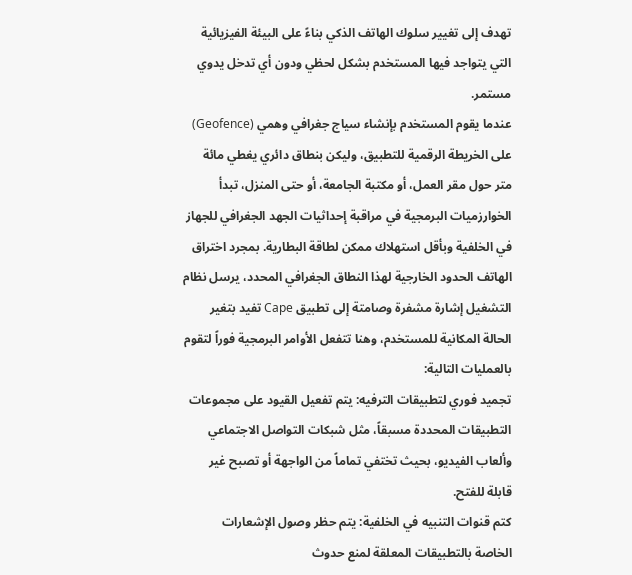تهدف إلى تغيير سلوك الهاتف الذكي بناءً على البيئة الفيزيائية التي يتواجد فيها المستخدم بشكل لحظي ودون أي تدخل يدوي مستمر.
عندما يقوم المستخدم بإنشاء سياج جغرافي وهمي (Geofence) على الخريطة الرقمية للتطبيق، وليكن بنطاق دائري يغطي مائة متر حول مقر العمل، أو مكتبة الجامعة، أو حتى المنزل، تبدأ الخوارزميات البرمجية في مراقبة إحداثيات الجهد الجغرافي للجهاز في الخلفية وبأقل استهلاك ممكن لطاقة البطارية. بمجرد اختراق الهاتف الحدود الخارجية لهذا النطاق الجغرافي المحدد، يرسل نظام التشغيل إشارة مشفرة وصامتة إلى تطبيق Cape تفيد بتغير الحالة المكانية للمستخدم، وهنا تتفعل الأوامر البرمجية فوراً لتقوم بالعمليات التالية:
تجميد فوري لتطبيقات الترفيه: يتم تفعيل القيود على مجموعات التطبيقات المحددة مسبقاً، مثل شبكات التواصل الاجتماعي وألعاب الفيديو، بحيث تختفي تماماً من الواجهة أو تصبح غير قابلة للفتح.
كتم قنوات التنبيه في الخلفية: يتم حظر وصول الإشعارات الخاصة بالتطبيقات المعلقة لمنع حدوث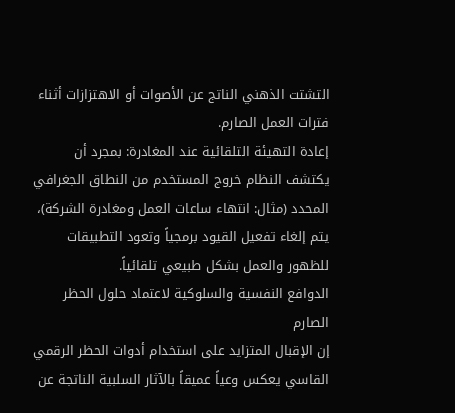التشتت الذهني الناتج عن الأصوات أو الاهتزازات أثناء فترات العمل الصارم.
إعادة التهيئة التلقائية عند المغادرة: بمجرد أن يكتشف النظام خروج المستخدم من النطاق الجغرافي المحدد (مثال: انتهاء ساعات العمل ومغادرة الشركة)، يتم إلغاء تفعيل القيود برمجياً وتعود التطبيقات للظهور والعمل بشكل طبيعي تلقائياً.
الدوافع النفسية والسلوكية لاعتماد حلول الحظر الصارم
إن الإقبال المتزايد على استخدام أدوات الحظر الرقمي القاسي يعكس وعياً عميقاً بالآثار السلبية الناتجة عن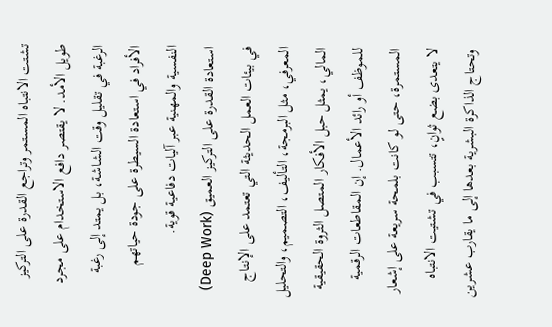تشتت الانتباه المستمر وتراجع القدرة على التركيز طويل الأمد. لا يقتصر دافع الاستخدام على مجرد الرغبة في تقليل وقت الشاشة، بل يمتد إلى رغبة الأفراد في استعادة السيطرة على جودة حياتهم النفسية والمهنية عبر آليات دفاعية قوية.
استعادة القدرة على التركيز العميق (Deep Work)
في بيئات العمل الحديثة التي تعتمد على الإنتاج المعرفي، مثل البرمجة، التأليف، التصميم، والتحليل المالي، يمثل حبل الأفكار المتصل الثروة الحقيقية للموظف أو رائد الأعمال. إن المقاطعات الرقمية المستمرة، حتى لو كانت بلمحة سريعة على إشعار لا يتعدى بضع ثوانٍ، تتسبب في تشتيت الانتباه وتحتاج الذاكرة البشرية بعدها إلى ما يقارب عشرين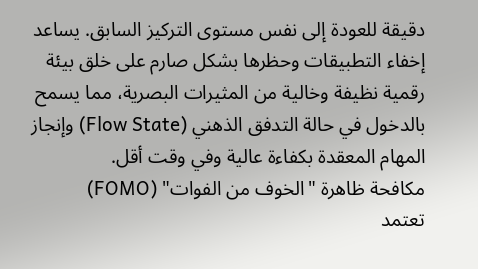دقيقة للعودة إلى نفس مستوى التركيز السابق. يساعد إخفاء التطبيقات وحظرها بشكل صارم على خلق بيئة رقمية نظيفة وخالية من المثيرات البصرية، مما يسمح بالدخول في حالة التدفق الذهني (Flow State) وإنجاز المهام المعقدة بكفاءة عالية وفي وقت أقل.
مكافحة ظاهرة "الخوف من الفوات" (FOMO)
تعتمد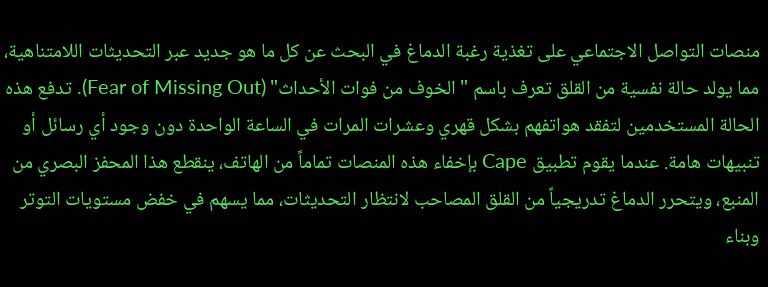منصات التواصل الاجتماعي على تغذية رغبة الدماغ في البحث عن كل ما هو جديد عبر التحديثات اللامتناهية، مما يولد حالة نفسية من القلق تعرف باسم "الخوف من فوات الأحداث" (Fear of Missing Out). تدفع هذه الحالة المستخدمين لتفقد هواتفهم بشكل قهري وعشرات المرات في الساعة الواحدة دون وجود أي رسائل أو تنبيهات هامة. عندما يقوم تطبيق Cape بإخفاء هذه المنصات تماماً من الهاتف، ينقطع هذا المحفز البصري من المنبع، ويتحرر الدماغ تدريجياً من القلق المصاحب لانتظار التحديثات، مما يسهم في خفض مستويات التوتر وبناء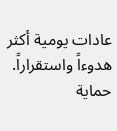عادات يومية أكثر هدوءاً واستقراراً.
حماية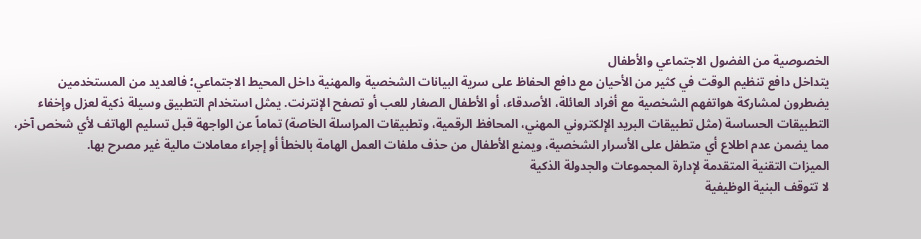الخصوصية من الفضول الاجتماعي والأطفال
يتداخل دافع تنظيم الوقت في كثير من الأحيان مع دافع الحفاظ على سرية البيانات الشخصية والمهنية داخل المحيط الاجتماعي؛ فالعديد من المستخدمين يضطرون لمشاركة هواتفهم الشخصية مع أفراد العائلة، الأصدقاء، أو الأطفال الصغار للعب أو تصفح الإنترنت. يمثل استخدام التطبيق وسيلة ذكية لعزل وإخفاء التطبيقات الحساسة (مثل تطبيقات البريد الإلكتروني المهني، المحافظ الرقمية، وتطبيقات المراسلة الخاصة) تماماً عن الواجهة قبل تسليم الهاتف لأي شخص آخر، مما يضمن عدم اطلاع أي متطفل على الأسرار الشخصية، ويمنع الأطفال من حذف ملفات العمل الهامة بالخطأ أو إجراء معاملات مالية غير مصرح بها.
الميزات التقنية المتقدمة لإدارة المجموعات والجدولة الذكية
لا تتوقف البنية الوظيفية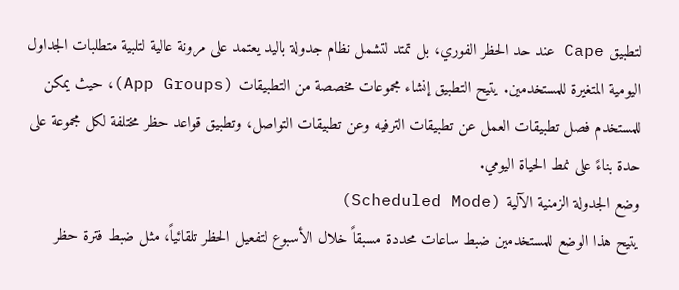لتطبيق Cape عند حد الحظر الفوري، بل تمتد لتشمل نظام جدولة باليد يعتمد على مرونة عالية لتلبية متطلبات الجداول اليومية المتغيرة للمستخدمين. يتيح التطبيق إنشاء مجموعات مخصصة من التطبيقات (App Groups)، حيث يمكن للمستخدم فصل تطبيقات العمل عن تطبيقات الترفيه وعن تطبيقات التواصل، وتطبيق قواعد حظر مختلفة لكل مجموعة على حدة بناءً على نمط الحياة اليومي.
وضع الجدولة الزمنية الآلية (Scheduled Mode)
يتيح هذا الوضع للمستخدمين ضبط ساعات محددة مسبقاً خلال الأسبوع لتفعيل الحظر تلقائياً، مثل ضبط فترة حظر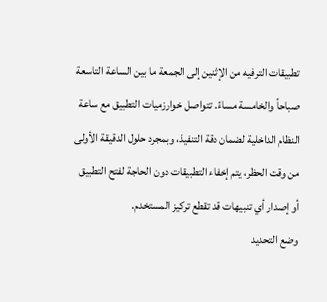تطبيقات الترفيه من الإثنين إلى الجمعة ما بين الساعة التاسعة صباحاً والخامسة مساءً. تتواصل خوارزميات التطبيق مع ساعة النظام الداخلية لضمان دقة التنفيذ، وبمجرد حلول الدقيقة الأولى من وقت الحظر، يتم إخفاء التطبيقات دون الحاجة لفتح التطبيق أو إصدار أي تنبيهات قد تقطع تركيز المستخدم.
وضع التحديد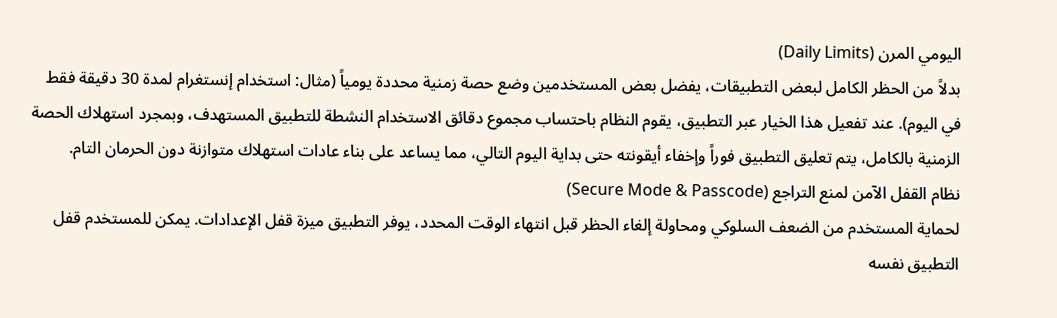اليومي المرن (Daily Limits)
بدلاً من الحظر الكامل لبعض التطبيقات، يفضل بعض المستخدمين وضع حصة زمنية محددة يومياً (مثال: استخدام إنستغرام لمدة 30 دقيقة فقط في اليوم). عند تفعيل هذا الخيار عبر التطبيق، يقوم النظام باحتساب مجموع دقائق الاستخدام النشطة للتطبيق المستهدف، وبمجرد استهلاك الحصة الزمنية بالكامل، يتم تعليق التطبيق فوراً وإخفاء أيقونته حتى بداية اليوم التالي، مما يساعد على بناء عادات استهلاك متوازنة دون الحرمان التام.
نظام القفل الآمن لمنع التراجع (Secure Mode & Passcode)
لحماية المستخدم من الضعف السلوكي ومحاولة إلغاء الحظر قبل انتهاء الوقت المحدد، يوفر التطبيق ميزة قفل الإعدادات. يمكن للمستخدم قفل التطبيق نفسه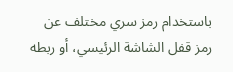باستخدام رمز سري مختلف عن رمز قفل الشاشة الرئيسي، أو ربطه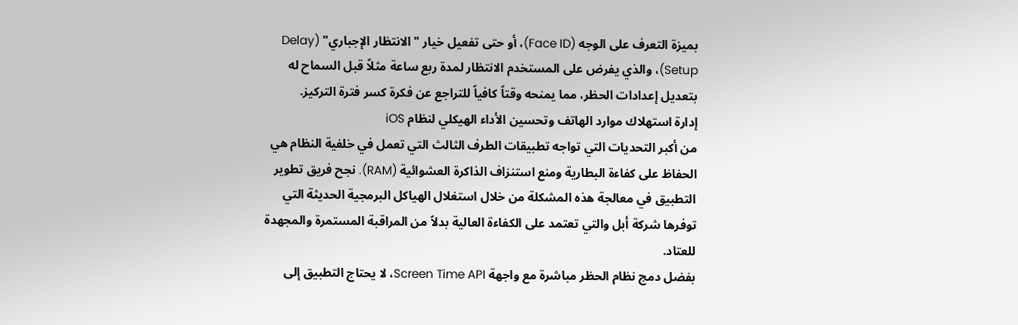بميزة التعرف على الوجه (Face ID)، أو حتى تفعيل خيار "الانتظار الإجباري" (Delay Setup)، والذي يفرض على المستخدم الانتظار لمدة ربع ساعة مثلاً قبل السماح له بتعديل إعدادات الحظر، مما يمنحه وقتاً كافياً للتراجع عن فكرة كسر فترة التركيز.
إدارة استهلاك موارد الهاتف وتحسين الأداء الهيكلي لنظام iOS
من أكبر التحديات التي تواجه تطبيقات الطرف الثالث التي تعمل في خلفية النظام هي الحفاظ على كفاءة البطارية ومنع استنزاف الذاكرة العشوائية (RAM). نجح فريق تطوير التطبيق في معالجة هذه المشكلة من خلال استغلال الهياكل البرمجية الحديثة التي توفرها شركة أبل والتي تعتمد على الكفاءة العالية بدلاً من المراقبة المستمرة والمجهدة للعتاد.
بفضل دمج نظام الحظر مباشرة مع واجهة Screen Time API، لا يحتاج التطبيق إلى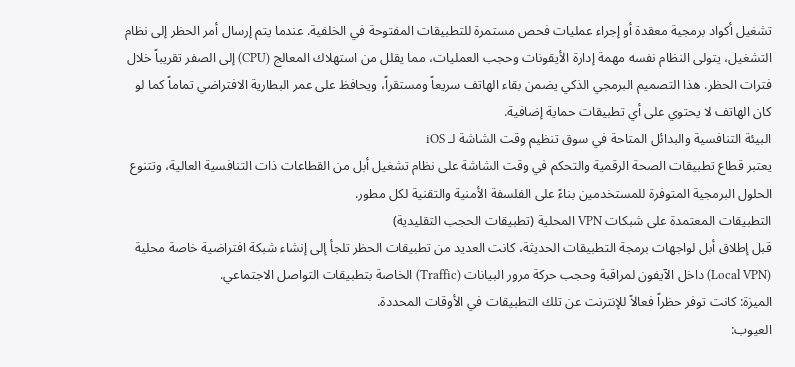تشغيل أكواد برمجية معقدة أو إجراء عمليات فحص مستمرة للتطبيقات المفتوحة في الخلفية. عندما يتم إرسال أمر الحظر إلى نظام التشغيل، يتولى النظام نفسه مهمة إدارة الأيقونات وحجب العمليات، مما يقلل من استهلاك المعالج (CPU) إلى الصفر تقريباً خلال فترات الحظر. هذا التصميم البرمجي الذكي يضمن بقاء الهاتف سريعاً ومستقراً، ويحافظ على عمر البطارية الافتراضي تماماً كما لو كان الهاتف لا يحتوي على أي تطبيقات حماية إضافية.
البيئة التنافسية والبدائل المتاحة في سوق تنظيم وقت الشاشة لـ iOS
يعتبر قطاع تطبيقات الصحة الرقمية والتحكم في وقت الشاشة على نظام تشغيل أبل من القطاعات ذات التنافسية العالية، وتتنوع الحلول البرمجية المتوفرة للمستخدمين بناءً على الفلسفة الأمنية والتقنية لكل مطور.
التطبيقات المعتمدة على شبكات VPN المحلية (تطبيقات الحجب التقليدية)
قبل إطلاق أبل لواجهات برمجة التطبيقات الحديثة، كانت العديد من تطبيقات الحظر تلجأ إلى إنشاء شبكة افتراضية خاصة محلية (Local VPN) داخل الآيفون لمراقبة وحجب حركة مرور البيانات (Traffic) الخاصة بتطبيقات التواصل الاجتماعي.
الميزة: كانت توفر حظراً فعالاً للإنترنت عن تلك التطبيقات في الأوقات المحددة.
العيوب: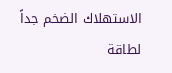الاستهلاك الضخم جداً لطاقة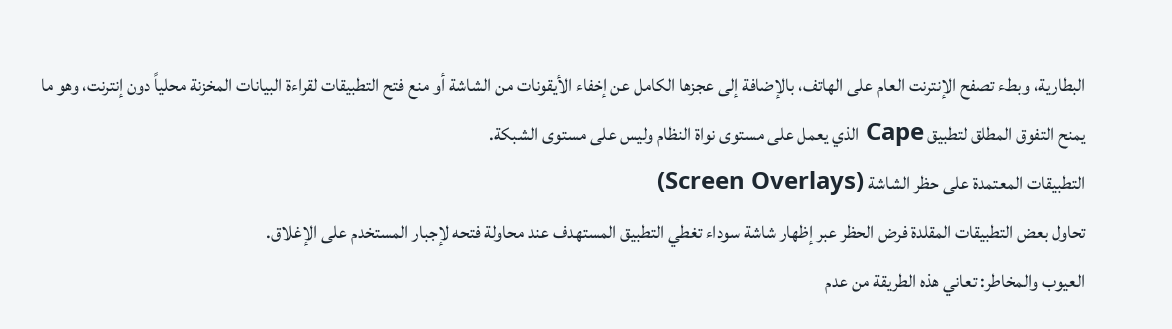البطارية، وبطء تصفح الإنترنت العام على الهاتف، بالإضافة إلى عجزها الكامل عن إخفاء الأيقونات من الشاشة أو منع فتح التطبيقات لقراءة البيانات المخزنة محلياً دون إنترنت، وهو ما يمنح التفوق المطلق لتطبيق Cape الذي يعمل على مستوى نواة النظام وليس على مستوى الشبكة.
التطبيقات المعتمدة على حظر الشاشة (Screen Overlays)
تحاول بعض التطبيقات المقلدة فرض الحظر عبر إظهار شاشة سوداء تغطي التطبيق المستهدف عند محاولة فتحه لإجبار المستخدم على الإغلاق.
العيوب والمخاطر: تعاني هذه الطريقة من عدم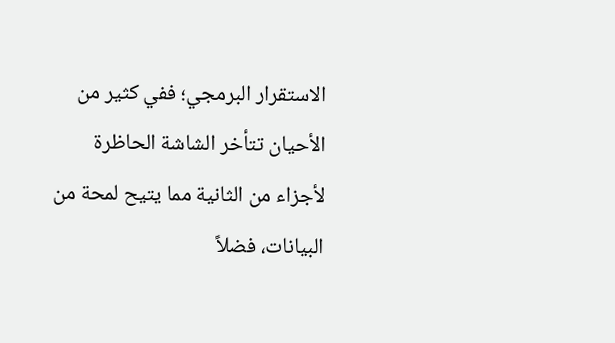الاستقرار البرمجي؛ ففي كثير من الأحيان تتأخر الشاشة الحاظرة لأجزاء من الثانية مما يتيح لمحة من البيانات، فضلاً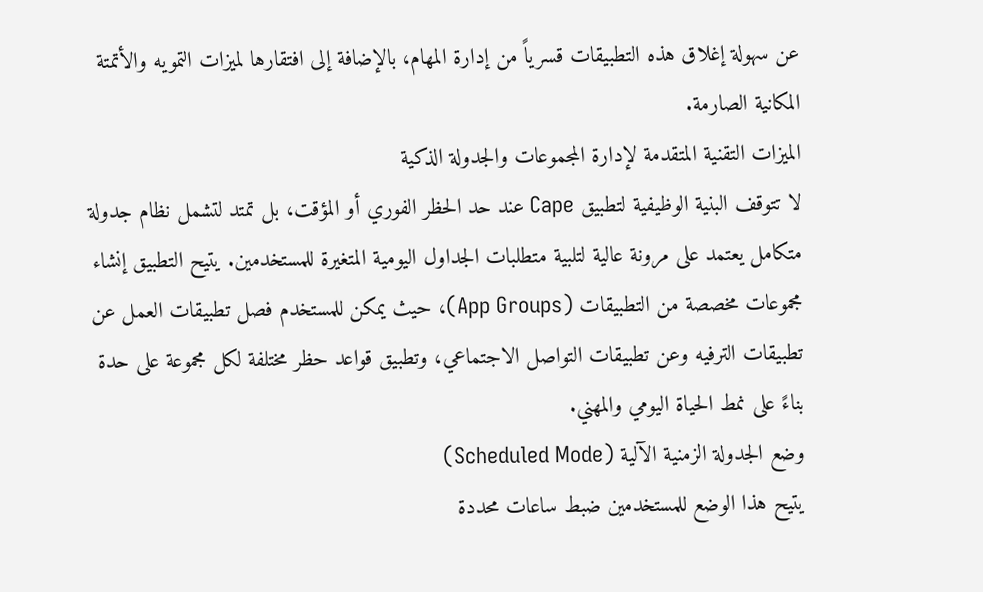عن سهولة إغلاق هذه التطبيقات قسرياً من إدارة المهام، بالإضافة إلى افتقارها لميزات التمويه والأتمتة المكانية الصارمة.
الميزات التقنية المتقدمة لإدارة المجموعات والجدولة الذكية
لا تتوقف البنية الوظيفية لتطبيق Cape عند حد الحظر الفوري أو المؤقت، بل تمتد لتشمل نظام جدولة متكامل يعتمد على مرونة عالية لتلبية متطلبات الجداول اليومية المتغيرة للمستخدمين. يتيح التطبيق إنشاء مجموعات مخصصة من التطبيقات (App Groups)، حيث يمكن للمستخدم فصل تطبيقات العمل عن تطبيقات الترفيه وعن تطبيقات التواصل الاجتماعي، وتطبيق قواعد حظر مختلفة لكل مجموعة على حدة بناءً على نمط الحياة اليومي والمهني.
وضع الجدولة الزمنية الآلية (Scheduled Mode)
يتيح هذا الوضع للمستخدمين ضبط ساعات محددة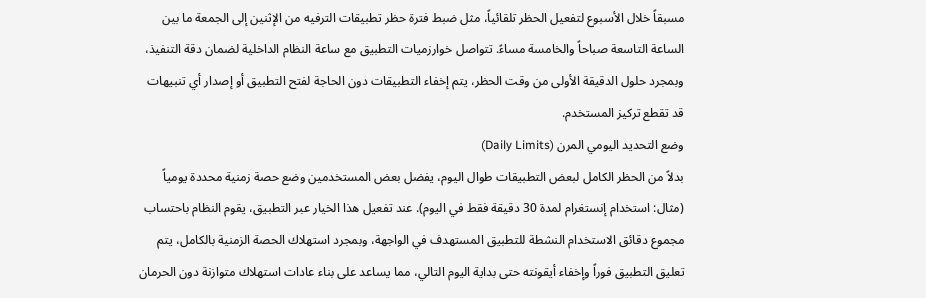مسبقاً خلال الأسبوع لتفعيل الحظر تلقائياً، مثل ضبط فترة حظر تطبيقات الترفيه من الإثنين إلى الجمعة ما بين الساعة التاسعة صباحاً والخامسة مساءً. تتواصل خوارزميات التطبيق مع ساعة النظام الداخلية لضمان دقة التنفيذ، وبمجرد حلول الدقيقة الأولى من وقت الحظر، يتم إخفاء التطبيقات دون الحاجة لفتح التطبيق أو إصدار أي تنبيهات قد تقطع تركيز المستخدم.
وضع التحديد اليومي المرن (Daily Limits)
بدلاً من الحظر الكامل لبعض التطبيقات طوال اليوم، يفضل بعض المستخدمين وضع حصة زمنية محددة يومياً (مثال: استخدام إنستغرام لمدة 30 دقيقة فقط في اليوم). عند تفعيل هذا الخيار عبر التطبيق، يقوم النظام باحتساب مجموع دقائق الاستخدام النشطة للتطبيق المستهدف في الواجهة، وبمجرد استهلاك الحصة الزمنية بالكامل، يتم تعليق التطبيق فوراً وإخفاء أيقونته حتى بداية اليوم التالي، مما يساعد على بناء عادات استهلاك متوازنة دون الحرمان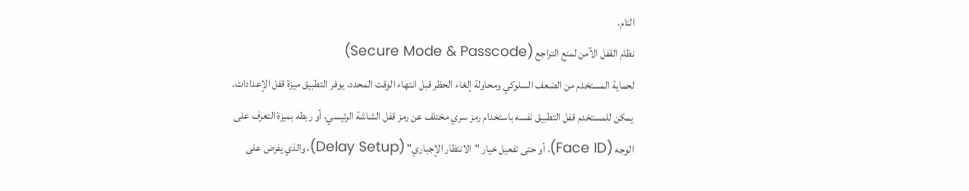التام.
نظام القفل الآمن لمنع التراجع (Secure Mode & Passcode)
لحماية المستخدم من الضعف السلوكي ومحاولة إلغاء الحظر قبل انتهاء الوقت المحدد، يوفر التطبيق ميزة قفل الإعدادات. يمكن للمستخدم قفل التطبيق نفسه باستخدام رمز سري مختلف عن رمز قفل الشاشة الرئيسي، أو ربطه بميزة التعرف على الوجه (Face ID)، أو حتى تفعيل خيار "الانتظار الإجباري" (Delay Setup)، والذي يفرض على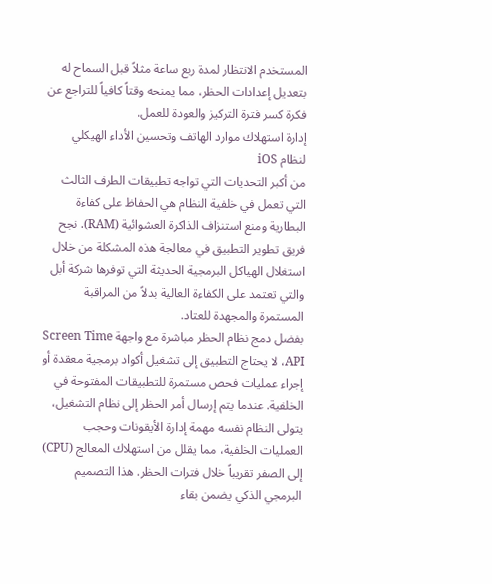المستخدم الانتظار لمدة ربع ساعة مثلاً قبل السماح له بتعديل إعدادات الحظر، مما يمنحه وقتاً كافياً للتراجع عن فكرة كسر فترة التركيز والعودة للعمل.
إدارة استهلاك موارد الهاتف وتحسين الأداء الهيكلي لنظام iOS
من أكبر التحديات التي تواجه تطبيقات الطرف الثالث التي تعمل في خلفية النظام هي الحفاظ على كفاءة البطارية ومنع استنزاف الذاكرة العشوائية (RAM). نجح فريق تطوير التطبيق في معالجة هذه المشكلة من خلال استغلال الهياكل البرمجية الحديثة التي توفرها شركة أبل والتي تعتمد على الكفاءة العالية بدلاً من المراقبة المستمرة والمجهدة للعتاد.
بفضل دمج نظام الحظر مباشرة مع واجهة Screen Time API، لا يحتاج التطبيق إلى تشغيل أكواد برمجية معقدة أو إجراء عمليات فحص مستمرة للتطبيقات المفتوحة في الخلفية. عندما يتم إرسال أمر الحظر إلى نظام التشغيل، يتولى النظام نفسه مهمة إدارة الأيقونات وحجب العمليات الخلفية، مما يقلل من استهلاك المعالج (CPU) إلى الصفر تقريباً خلال فترات الحظر. هذا التصميم البرمجي الذكي يضمن بقاء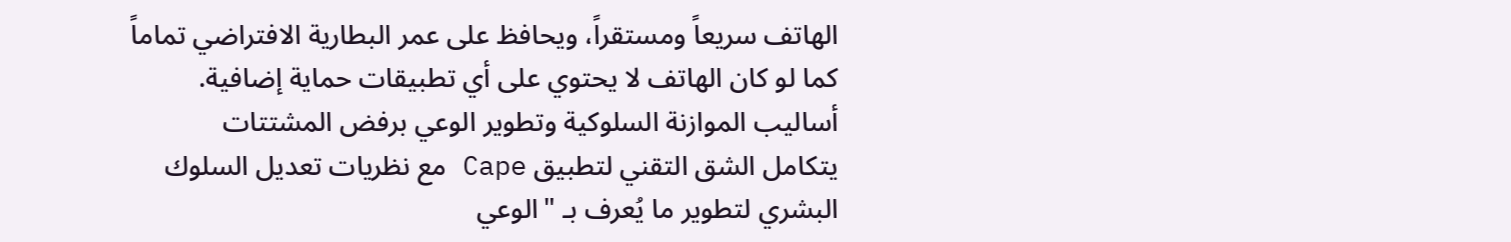الهاتف سريعاً ومستقراً، ويحافظ على عمر البطارية الافتراضي تماماً كما لو كان الهاتف لا يحتوي على أي تطبيقات حماية إضافية.
أساليب الموازنة السلوكية وتطوير الوعي برفض المشتتات
يتكامل الشق التقني لتطبيق Cape مع نظريات تعديل السلوك البشري لتطوير ما يُعرف بـ "الوعي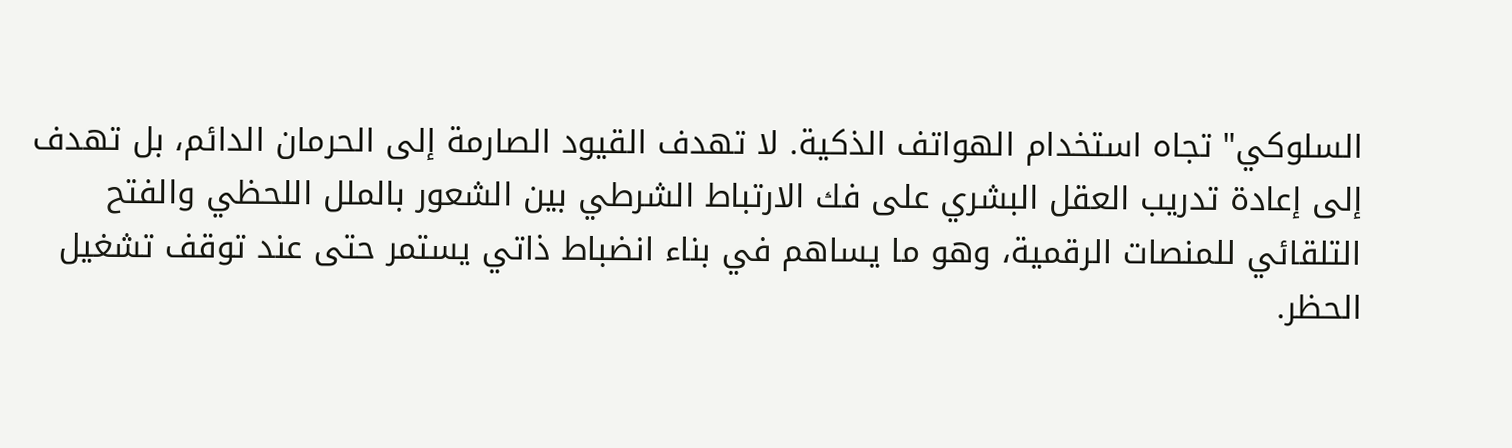السلوكي" تجاه استخدام الهواتف الذكية. لا تهدف القيود الصارمة إلى الحرمان الدائم، بل تهدف إلى إعادة تدريب العقل البشري على فك الارتباط الشرطي بين الشعور بالملل اللحظي والفتح التلقائي للمنصات الرقمية، وهو ما يساهم في بناء انضباط ذاتي يستمر حتى عند توقف تشغيل الحظر.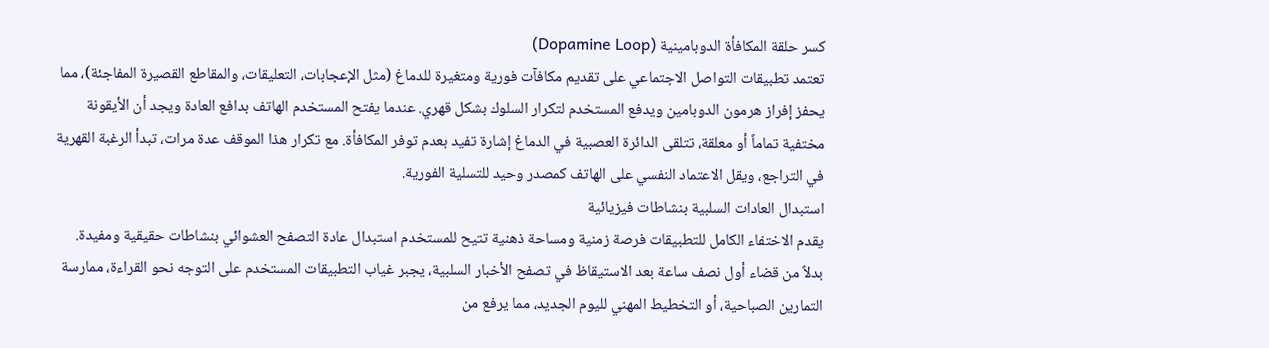كسر حلقة المكافأة الدوبامينية (Dopamine Loop)
تعتمد تطبيقات التواصل الاجتماعي على تقديم مكافآت فورية ومتغيرة للدماغ (مثل الإعجابات، التعليقات، والمقاطع القصيرة المفاجئة)، مما يحفز إفراز هرمون الدوبامين ويدفع المستخدم لتكرار السلوك بشكل قهري. عندما يفتح المستخدم الهاتف بدافع العادة ويجد أن الأيقونة مختفية تماماً أو معلقة، تتلقى الدائرة العصبية في الدماغ إشارة تفيد بعدم توفر المكافأة. مع تكرار هذا الموقف عدة مرات، تبدأ الرغبة القهرية في التراجع، ويقل الاعتماد النفسي على الهاتف كمصدر وحيد للتسلية الفورية.
استبدال العادات السلبية بنشاطات فيزيائية
يقدم الاختفاء الكامل للتطبيقات فرصة زمنية ومساحة ذهنية تتيح للمستخدم استبدال عادة التصفح العشوائي بنشاطات حقيقية ومفيدة. بدلاً من قضاء أول نصف ساعة بعد الاستيقاظ في تصفح الأخبار السلبية، يجبر غياب التطبيقات المستخدم على التوجه نحو القراءة، ممارسة التمارين الصباحية، أو التخطيط المهني لليوم الجديد، مما يرفع من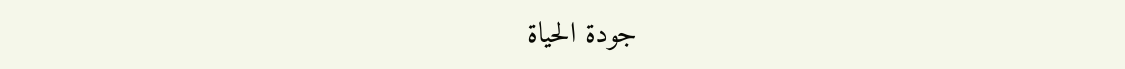جودة الحياة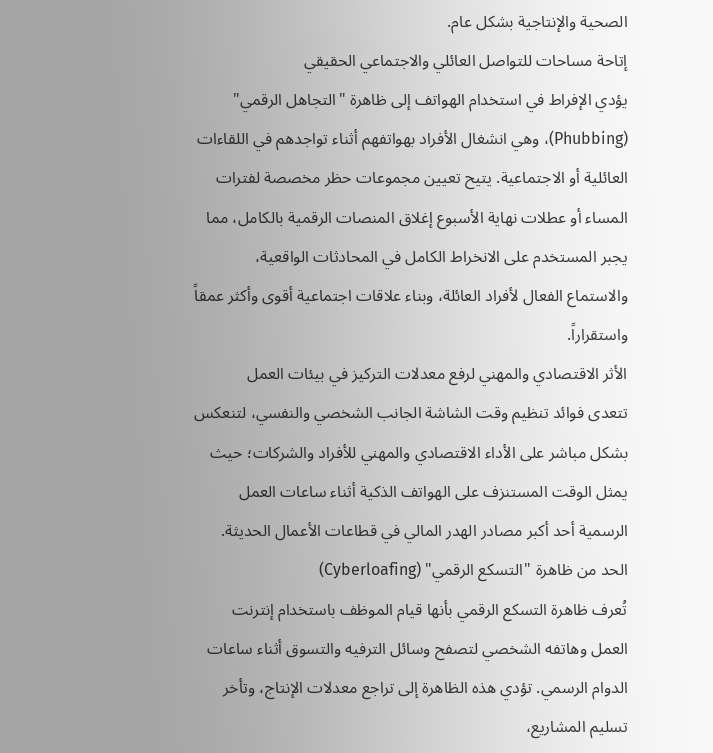الصحية والإنتاجية بشكل عام.
إتاحة مساحات للتواصل العائلي والاجتماعي الحقيقي
يؤدي الإفراط في استخدام الهواتف إلى ظاهرة "التجاهل الرقمي" (Phubbing)، وهي انشغال الأفراد بهواتفهم أثناء تواجدهم في اللقاءات العائلية أو الاجتماعية. يتيح تعيين مجموعات حظر مخصصة لفترات المساء أو عطلات نهاية الأسبوع إغلاق المنصات الرقمية بالكامل، مما يجبر المستخدم على الانخراط الكامل في المحادثات الواقعية، والاستماع الفعال لأفراد العائلة، وبناء علاقات اجتماعية أقوى وأكثر عمقاً واستقراراً.
الأثر الاقتصادي والمهني لرفع معدلات التركيز في بيئات العمل
تتعدى فوائد تنظيم وقت الشاشة الجانب الشخصي والنفسي، لتنعكس بشكل مباشر على الأداء الاقتصادي والمهني للأفراد والشركات؛ حيث يمثل الوقت المستنزف على الهواتف الذكية أثناء ساعات العمل الرسمية أحد أكبر مصادر الهدر المالي في قطاعات الأعمال الحديثة.
الحد من ظاهرة "التسكع الرقمي" (Cyberloafing)
تُعرف ظاهرة التسكع الرقمي بأنها قيام الموظف باستخدام إنترنت العمل وهاتفه الشخصي لتصفح وسائل الترفيه والتسوق أثناء ساعات الدوام الرسمي. تؤدي هذه الظاهرة إلى تراجع معدلات الإنتاج، وتأخر تسليم المشاريع،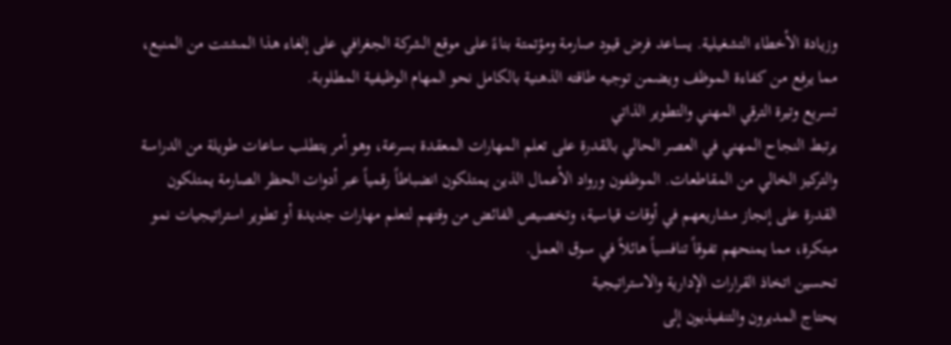وزيادة الأخطاء التشغيلية. يساعد فرض قيود صارمة ومؤتمتة بناءً على موقع الشركة الجغرافي على إلغاء هذا المشتت من المنبع، مما يرفع من كفاءة الموظف ويضمن توجيه طاقته الذهنية بالكامل نحو المهام الوظيفية المطلوبة.
تسريع وتيرة الترقي المهني والتطوير الذاتي
يرتبط النجاح المهني في العصر الحالي بالقدرة على تعلم المهارات المعقدة بسرعة، وهو أمر يتطلب ساعات طويلة من الدراسة والتركيز الخالي من المقاطعات. الموظفون ورواد الأعمال الذين يمتلكون انضباطاً رقمياً عبر أدوات الحظر الصارمة يمتلكون القدرة على إنجاز مشاريعهم في أوقات قياسية، وتخصيص الفائض من وقتهم لتعلم مهارات جديدة أو تطوير استراتيجيات نمو مبتكرة، مما يمنحهم تفوقاً تنافسياً هائلاً في سوق العمل.
تحسين اتخاذ القرارات الإدارية والاستراتيجية
يحتاج المديرون والتنفيذيون إلى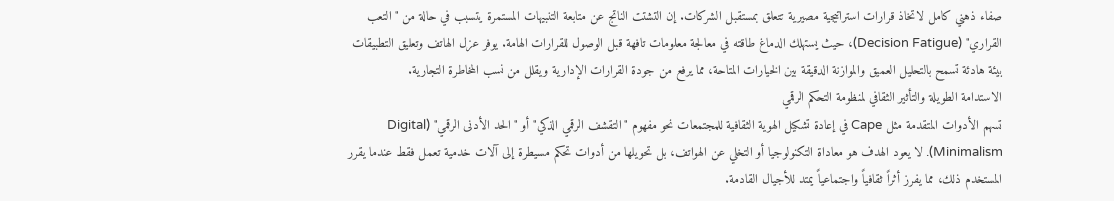صفاء ذهني كامل لاتخاذ قرارات استراتيجية مصيرية تتعلق بمستقبل الشركات. إن التشتت الناتج عن متابعة التنبيهات المستمرة يتسبب في حالة من "التعب القراري" (Decision Fatigue)، حيث يستهلك الدماغ طاقته في معالجة معلومات تافهة قبل الوصول للقرارات الهامة. يوفر عزل الهاتف وتعليق التطبيقات بيئة هادئة تسمح بالتحليل العميق والموازنة الدقيقة بين الخيارات المتاحة، مما يرفع من جودة القرارات الإدارية ويقلل من نسب المخاطرة التجارية.
الاستدامة الطويلة والتأثير الثقافي لمنظومة التحكم الرقمي
تسهم الأدوات المتقدمة مثل Cape في إعادة تشكيل الهوية الثقافية للمجتمعات نحو مفهوم "التقشف الرقمي الذكي" أو "الحد الأدنى الرقمي" (Digital Minimalism). لا يعود الهدف هو معاداة التكنولوجيا أو التخلي عن الهواتف، بل تحويلها من أدوات تحكم مسيطرة إلى آلات خدمية تعمل فقط عندما يقرر المستخدم ذلك، مما يفرز أثراً ثقافياً واجتماعياً يمتد للأجيال القادمة.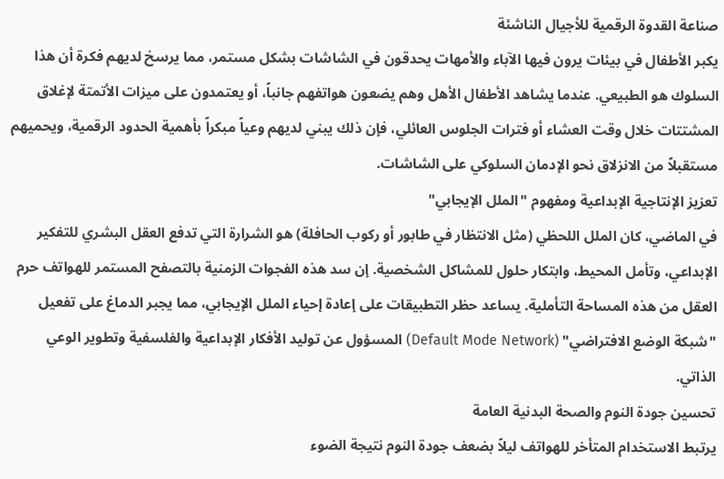صناعة القدوة الرقمية للأجيال الناشئة
يكبر الأطفال في بيئات يرون فيها الآباء والأمهات يحدقون في الشاشات بشكل مستمر، مما يرسخ لديهم فكرة أن هذا السلوك هو الطبيعي. عندما يشاهد الأطفال الأهل وهم يضعون هواتفهم جانباً، أو يعتمدون على ميزات الأتمتة لإغلاق المشتتات خلال وقت العشاء أو فترات الجلوس العائلي، فإن ذلك يبني لديهم وعياً مبكراً بأهمية الحدود الرقمية، ويحميهم مستقبلاً من الانزلاق نحو الإدمان السلوكي على الشاشات.
تعزيز الإنتاجية الإبداعية ومفهوم "الملل الإيجابي"
في الماضي، كان الملل اللحظي (مثل الانتظار في طابور أو ركوب الحافلة) هو الشرارة التي تدفع العقل البشري للتفكير الإبداعي، وتأمل المحيط، وابتكار حلول للمشاكل الشخصية. إن سد هذه الفجوات الزمنية بالتصفح المستمر للهواتف حرم العقل من هذه المساحة التأملية. يساعد حظر التطبيقات على إعادة إحياء الملل الإيجابي، مما يجبر الدماغ على تفعيل "شبكة الوضع الافتراضي" (Default Mode Network) المسؤول عن توليد الأفكار الإبداعية والفلسفية وتطوير الوعي الذاتي.
تحسين جودة النوم والصحة البدنية العامة
يرتبط الاستخدام المتأخر للهواتف ليلاً بضعف جودة النوم نتيجة الضوء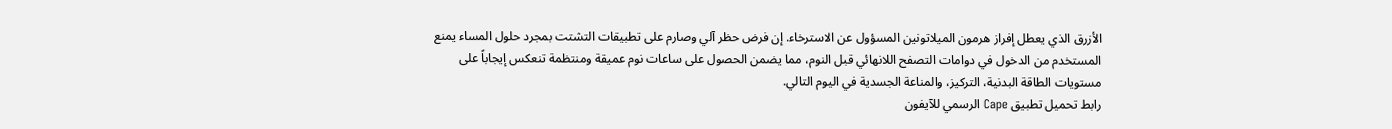الأزرق الذي يعطل إفراز هرمون الميلاتونين المسؤول عن الاسترخاء. إن فرض حظر آلي وصارم على تطبيقات التشتت بمجرد حلول المساء يمنع المستخدم من الدخول في دوامات التصفح اللانهائي قبل النوم، مما يضمن الحصول على ساعات نوم عميقة ومنتظمة تنعكس إيجاباً على مستويات الطاقة البدنية، التركيز، والمناعة الجسدية في اليوم التالي.
رابط تحميل تطبيق Cape الرسمي للآيفون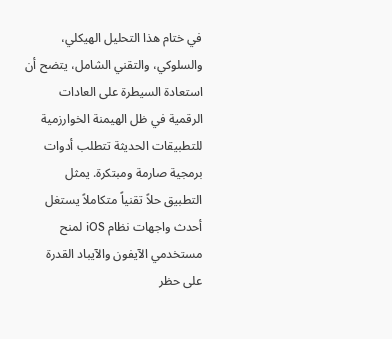في ختام هذا التحليل الهيكلي، والسلوكي، والتقني الشامل، يتضح أن استعادة السيطرة على العادات الرقمية في ظل الهيمنة الخوارزمية للتطبيقات الحديثة تتطلب أدوات برمجية صارمة ومبتكرة. يمثل التطبيق حلاً تقنياً متكاملاً يستغل أحدث واجهات نظام iOS لمنح مستخدمي الآيفون والآيباد القدرة على حظر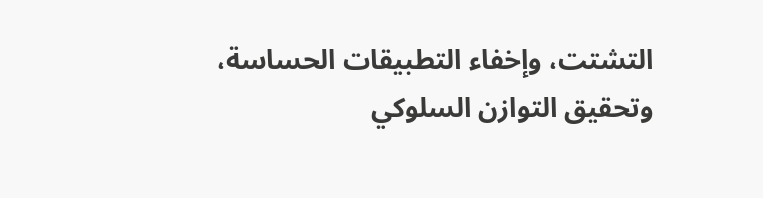التشتت، وإخفاء التطبيقات الحساسة، وتحقيق التوازن السلوكي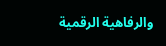والرفاهية الرقمية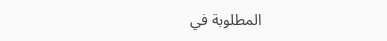المطلوبة في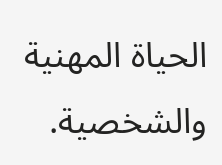الحياة المهنية والشخصية.